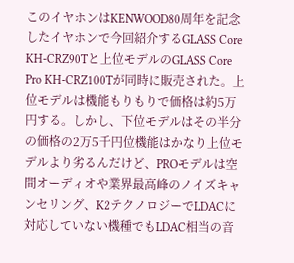このイヤホンはKENWOOD80周年を記念したイヤホンで今回紹介するGLASS Core KH-CRZ90Tと上位モデルのGLASS Core Pro KH-CRZ100Tが同時に販売された。上位モデルは機能もりもりで価格は約5万円する。しかし、下位モデルはその半分の価格の2万5千円位機能はかなり上位モデルより劣るんだけど、PROモデルは空間オーディオや業界最高峰のノイズキャンセリング、K2テクノロジーでLDACに対応していない機種でもLDAC相当の音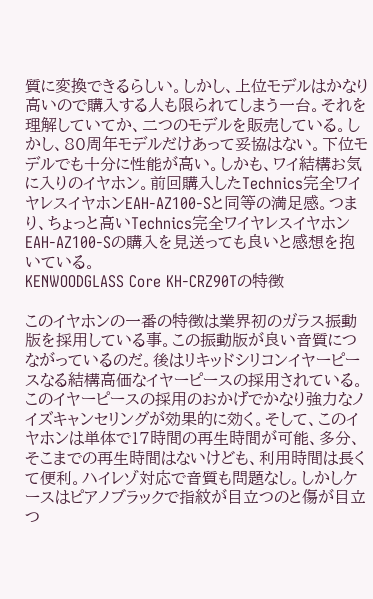質に変換できるらしい。しかし、上位モデルはかなり高いので購入する人も限られてしまう一台。それを理解していてか、二つのモデルを販売している。しかし、80周年モデルだけあって妥協はない。下位モデルでも十分に性能が高い。しかも、ワイ結構お気に入りのイヤホン。前回購入したTechnics完全ワイヤレスイヤホンEAH-AZ100-Sと同等の満足感。つまり、ちょっと高いTechnics完全ワイヤレスイヤホンEAH-AZ100-Sの購入を見送っても良いと感想を抱いている。
KENWOODGLASS Core KH-CRZ90Tの特徴

このイヤホンの一番の特徴は業界初のガラス振動版を採用している事。この振動版が良い音質につながっているのだ。後はリキッドシリコンイヤーピースなる結構高価なイヤーピースの採用されている。このイヤーピースの採用のおかげでかなり強力なノイズキャンセリングが効果的に効く。そして、このイヤホンは単体で17時間の再生時間が可能、多分、そこまでの再生時間はないけども、利用時間は長くて便利。ハイレゾ対応で音質も問題なし。しかしケースはピアノブラックで指紋が目立つのと傷が目立つ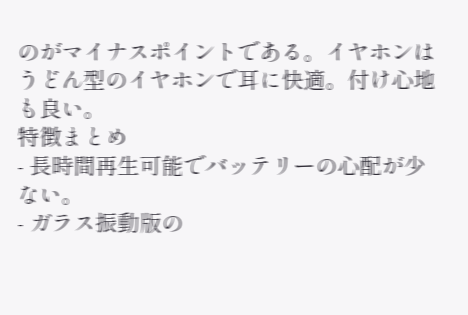のがマイナスポイントである。イヤホンはうどん型のイヤホンで耳に快適。付け心地も良い。
特徴まとめ
- 長時間再生可能でバッテリーの心配が少ない。
- ガラス振動版の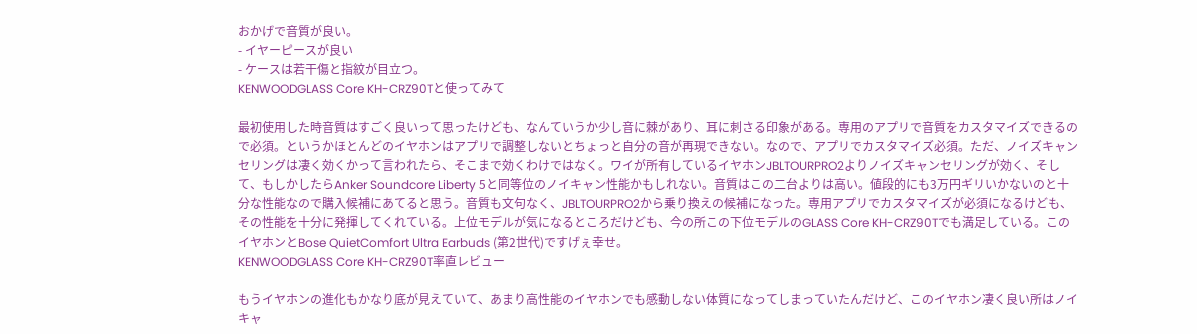おかげで音質が良い。
- イヤーピースが良い
- ケースは若干傷と指紋が目立つ。
KENWOODGLASS Core KH-CRZ90Tと使ってみて

最初使用した時音質はすごく良いって思ったけども、なんていうか少し音に棘があり、耳に刺さる印象がある。専用のアプリで音質をカスタマイズできるので必須。というかほとんどのイヤホンはアプリで調整しないとちょっと自分の音が再現できない。なので、アプリでカスタマイズ必須。ただ、ノイズキャンセリングは凄く効くかって言われたら、そこまで効くわけではなく。ワイが所有しているイヤホンJBLTOURPRO2よりノイズキャンセリングが効く、そして、もしかしたらAnker Soundcore Liberty 5と同等位のノイキャン性能かもしれない。音質はこの二台よりは高い。値段的にも3万円ギリいかないのと十分な性能なので購入候補にあてると思う。音質も文句なく、JBLTOURPRO2から乗り換えの候補になった。専用アプリでカスタマイズが必須になるけども、その性能を十分に発揮してくれている。上位モデルが気になるところだけども、今の所この下位モデルのGLASS Core KH-CRZ90Tでも満足している。このイヤホンとBose QuietComfort Ultra Earbuds (第2世代)ですげぇ幸せ。
KENWOODGLASS Core KH-CRZ90T率直レビュー

もうイヤホンの進化もかなり底が見えていて、あまり高性能のイヤホンでも感動しない体質になってしまっていたんだけど、このイヤホン凄く良い所はノイキャ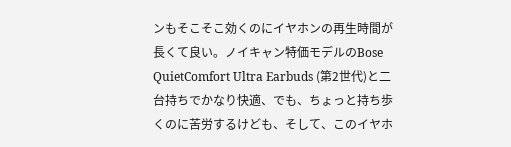ンもそこそこ効くのにイヤホンの再生時間が長くて良い。ノイキャン特価モデルのBose QuietComfort Ultra Earbuds (第2世代)と二台持ちでかなり快適、でも、ちょっと持ち歩くのに苦労するけども、そして、このイヤホ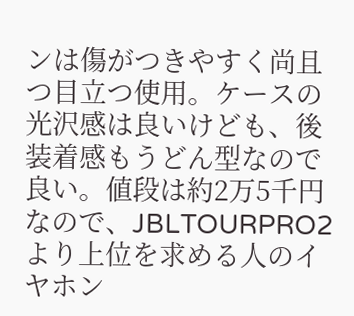ンは傷がつきやすく尚且つ目立つ使用。ケースの光沢感は良いけども、後装着感もうどん型なので良い。値段は約2万5千円なので、JBLTOURPRO2より上位を求める人のイヤホン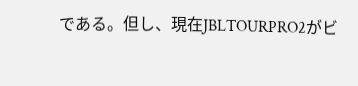である。但し、現在JBLTOURPRO2がビ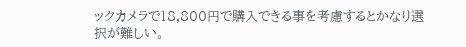ックカメラで18,800円で購入できる事を考慮するとかなり選択が難しい。